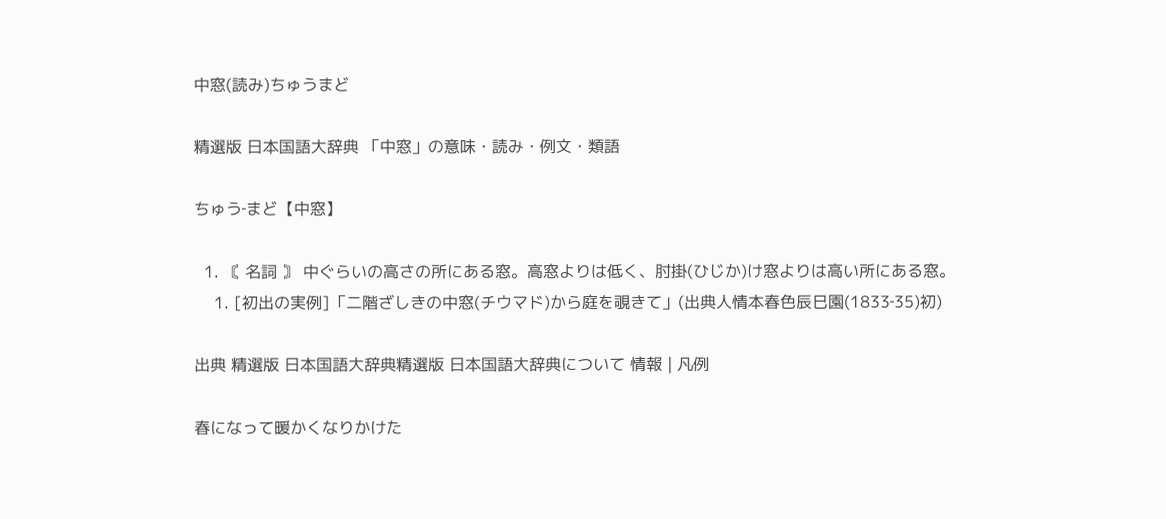中窓(読み)ちゅうまど

精選版 日本国語大辞典 「中窓」の意味・読み・例文・類語

ちゅう‐まど【中窓】

  1. 〘 名詞 〙 中ぐらいの高さの所にある窓。高窓よりは低く、肘掛(ひじか)け窓よりは高い所にある窓。
    1. [初出の実例]「二階ざしきの中窓(チウマド)から庭を覗きて」(出典人情本春色辰巳園(1833‐35)初)

出典 精選版 日本国語大辞典精選版 日本国語大辞典について 情報 | 凡例

春になって暖かくなりかけた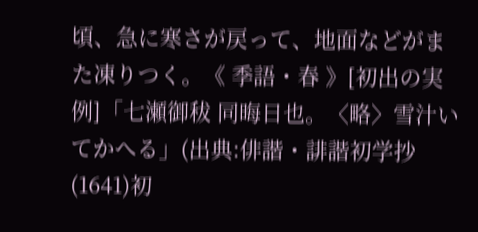頃、急に寒さが戻って、地面などがまた凍りつく。《 季語・春 》[初出の実例]「七瀬御秡 同晦日也。〈略〉雪汁いてかへる」(出典:俳諧・誹諧初学抄(1641)初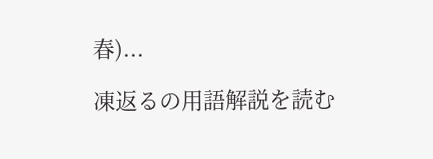春)...

凍返るの用語解説を読む